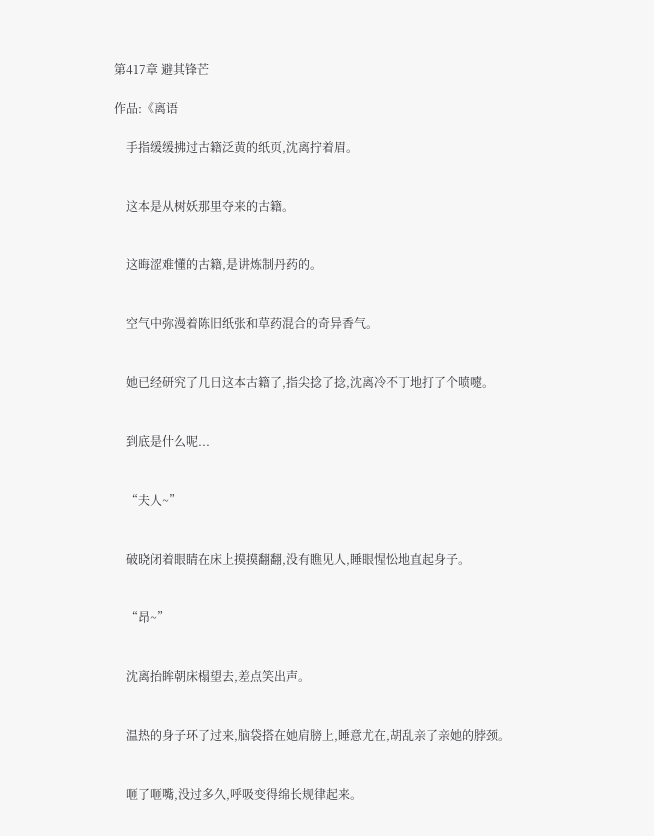第417章 避其锋芒

作品:《离语

    手指缓缓拂过古籍泛黄的纸页,沈离拧着眉。


    这本是从树妖那里夺来的古籍。


    这晦涩难懂的古籍,是讲炼制丹药的。


    空气中弥漫着陈旧纸张和草药混合的奇异香气。


    她已经研究了几日这本古籍了,指尖捻了捻,沈离冷不丁地打了个喷嚏。


    到底是什么呢...


    “夫人~”


    破晓闭着眼睛在床上摸摸翻翻,没有瞧见人,睡眼惺忪地直起身子。


    “昂~”


    沈离抬眸朝床榻望去,差点笑出声。


    温热的身子环了过来,脑袋搭在她肩膀上,睡意尤在,胡乱亲了亲她的脖颈。


    咂了咂嘴,没过多久,呼吸变得绵长规律起来。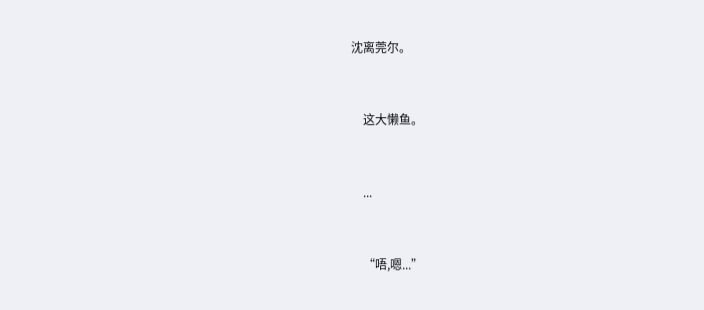沈离莞尔。


    这大懒鱼。


    ...


    “唔,嗯...”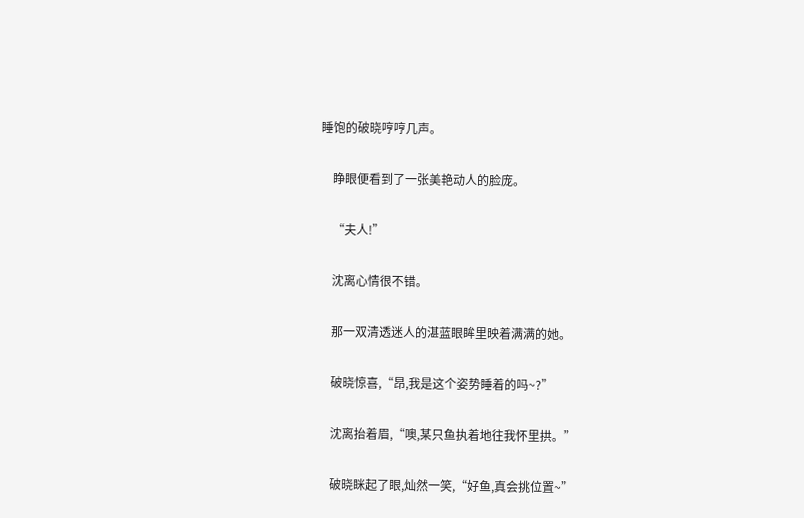睡饱的破晓哼哼几声。


    睁眼便看到了一张美艳动人的脸庞。


    “夫人!”


    沈离心情很不错。


    那一双清透迷人的湛蓝眼眸里映着满满的她。


    破晓惊喜,“昂,我是这个姿势睡着的吗~?”


    沈离抬着眉,“噢,某只鱼执着地往我怀里拱。”


    破晓眯起了眼,灿然一笑,“好鱼,真会挑位置~”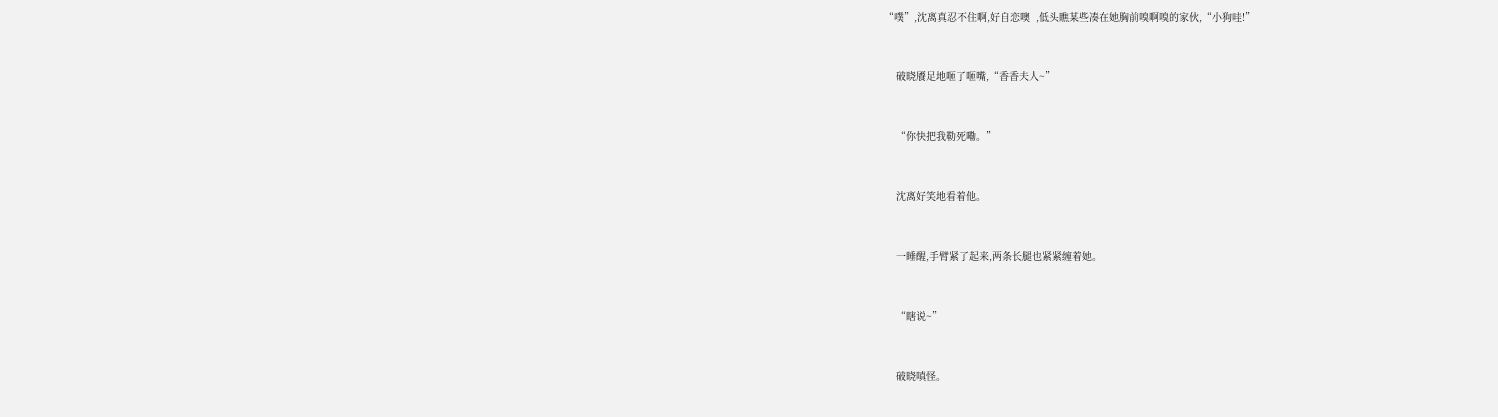“噗”,沈离真忍不住啊,好自恋噢  ,低头瞧某些凑在她胸前嗅啊嗅的家伙,“小狗哇!”


    破晓餍足地咂了咂嘴,“香香夫人~”


    “你快把我勒死嘞。”


    沈离好笑地看着他。


    一睡醒,手臂紧了起来,两条长腿也紧紧缠着她。


    “瞎说~”


    破晓嗔怪。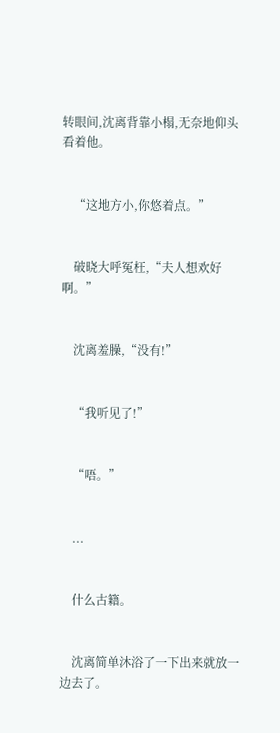转眼间,沈离背靠小榻,无奈地仰头看着他。


    “这地方小,你悠着点。”


    破晓大呼冤枉,“夫人想欢好啊。”


    沈离羞臊,“没有!”


    “我听见了!”


    “唔。”


    ...


    什么古籍。


    沈离简单沐浴了一下出来就放一边去了。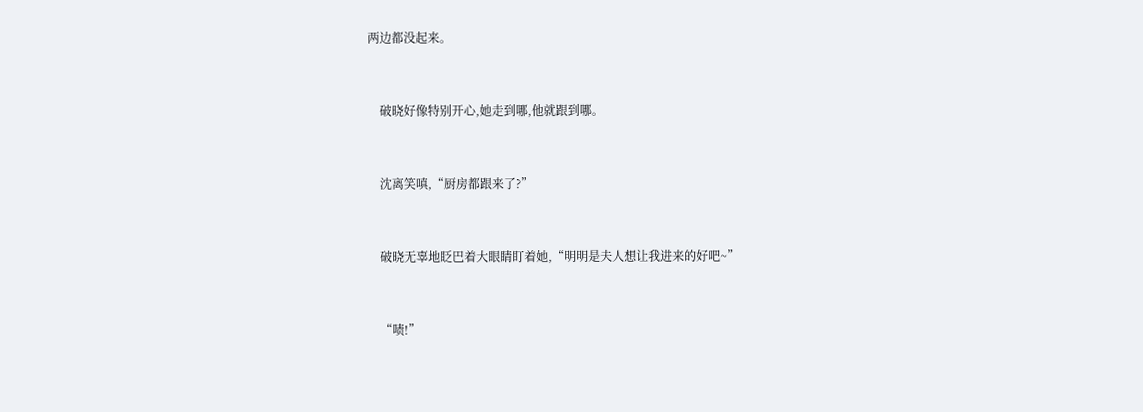两边都没起来。


    破晓好像特别开心,她走到哪,他就跟到哪。


    沈离笑嗔,“厨房都跟来了?”


    破晓无辜地眨巴着大眼睛盯着她,“明明是夫人想让我进来的好吧~”


    “啧!”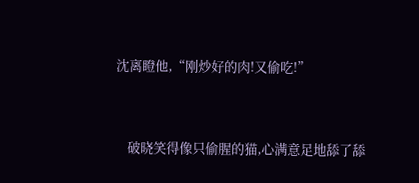沈离瞪他,“刚炒好的肉!又偷吃!”


    破晓笑得像只偷腥的猫,心满意足地舔了舔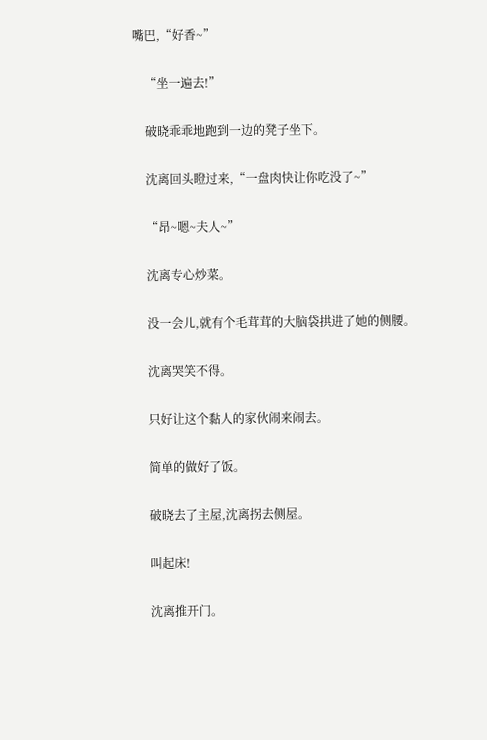嘴巴,“好香~”


    “坐一遍去!”


    破晓乖乖地跑到一边的凳子坐下。


    沈离回头瞪过来,“一盘肉快让你吃没了~”


    “昂~嗯~夫人~”


    沈离专心炒菜。


    没一会儿,就有个毛茸茸的大脑袋拱进了她的侧腰。


    沈离哭笑不得。


    只好让这个黏人的家伙闹来闹去。


    简单的做好了饭。


    破晓去了主屋,沈离拐去侧屋。


    叫起床!


    沈离推开门。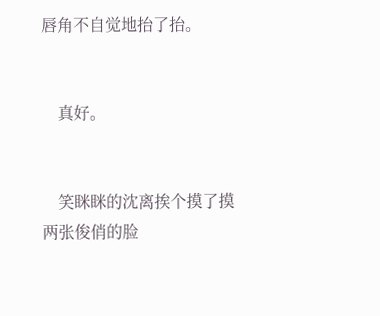唇角不自觉地抬了抬。


    真好。


    笑眯眯的沈离挨个摸了摸两张俊俏的脸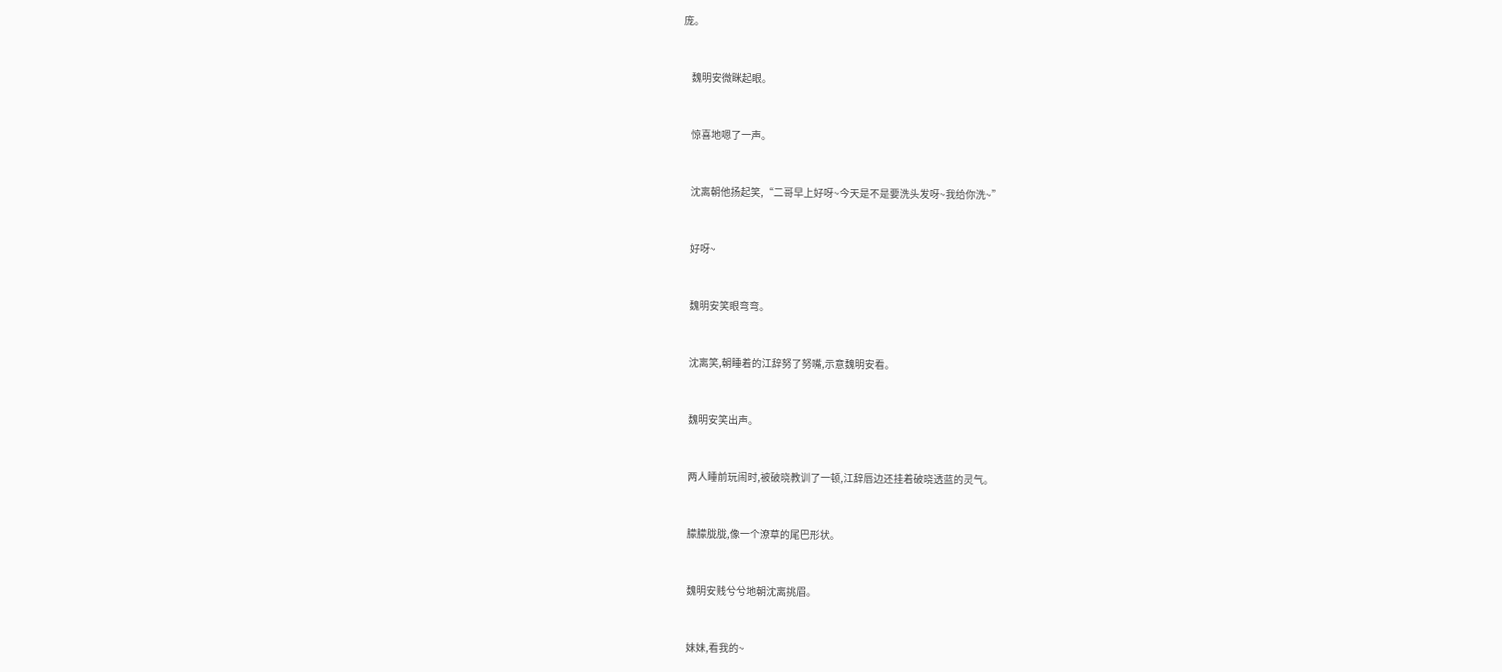庞。


    魏明安微眯起眼。


    惊喜地嗯了一声。


    沈离朝他扬起笑,“二哥早上好呀~今天是不是要洗头发呀~我给你洗~”


    好呀~


    魏明安笑眼弯弯。


    沈离笑,朝睡着的江辞努了努嘴,示意魏明安看。


    魏明安笑出声。


    两人睡前玩闹时,被破晓教训了一顿,江辞唇边还挂着破晓透蓝的灵气。


    朦朦胧胧,像一个潦草的尾巴形状。


    魏明安贱兮兮地朝沈离挑眉。


    妹妹,看我的~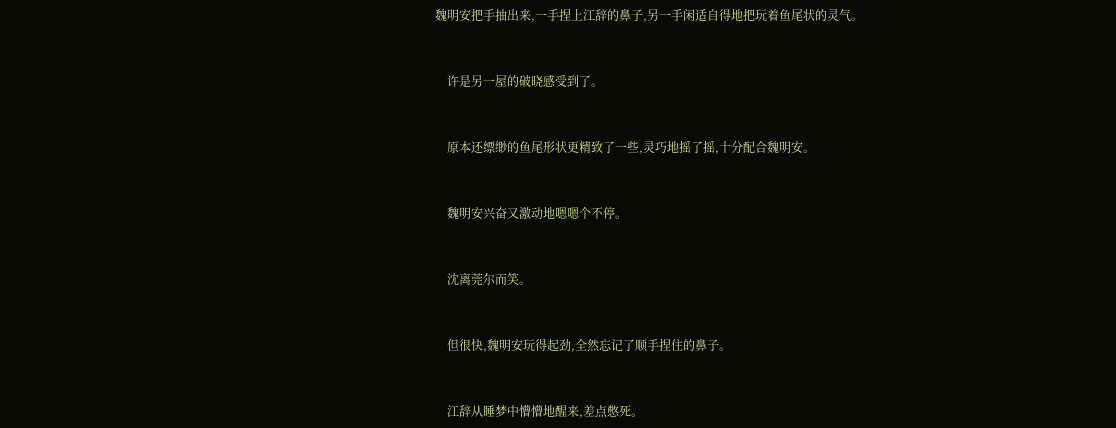魏明安把手抽出来,一手捏上江辞的鼻子,另一手闲适自得地把玩着鱼尾状的灵气。


    许是另一屋的破晓感受到了。


    原本还缥缈的鱼尾形状更精致了一些,灵巧地摇了摇,十分配合魏明安。


    魏明安兴奋又激动地嗯嗯个不停。


    沈离莞尔而笑。


    但很快,魏明安玩得起劲,全然忘记了顺手捏住的鼻子。


    江辞从睡梦中懵懵地醒来,差点憋死。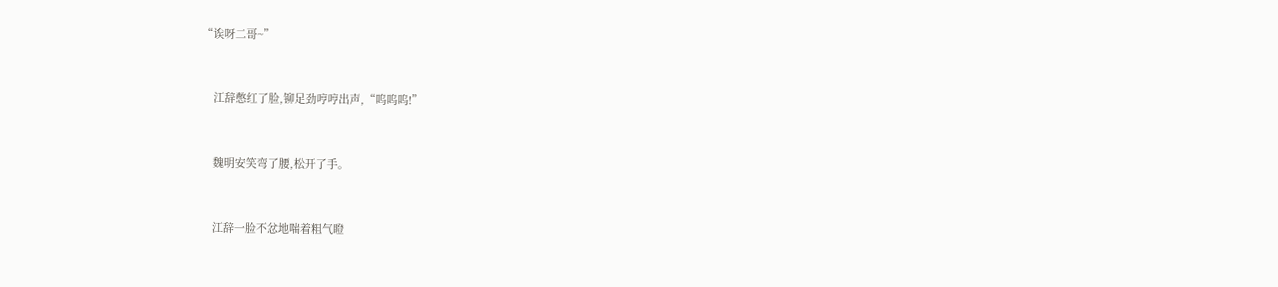“诶呀二哥~”


    江辞憋红了脸,铆足劲哼哼出声,“呜呜呜!”


    魏明安笑弯了腰,松开了手。


    江辞一脸不忿地喘着粗气瞪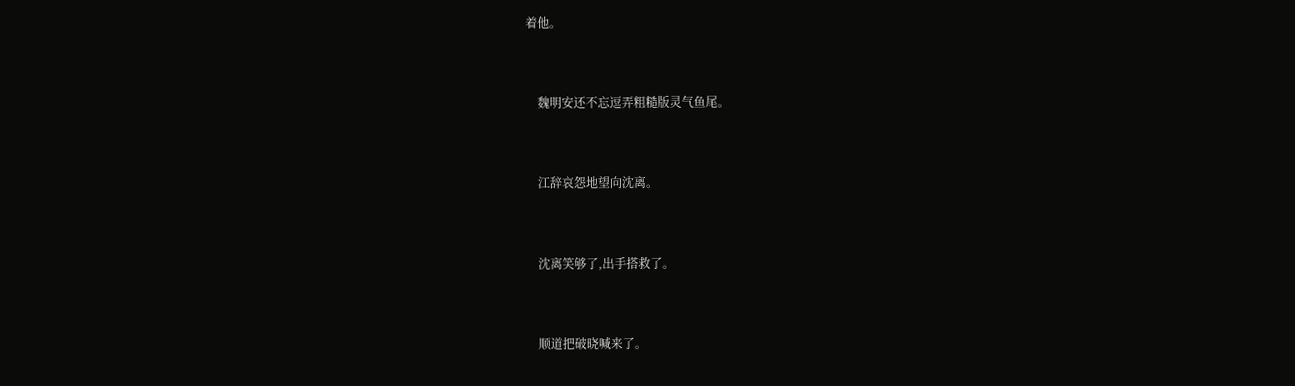着他。


    魏明安还不忘逗弄粗糙版灵气鱼尾。


    江辞哀怨地望向沈离。


    沈离笑够了,出手搭救了。


    顺道把破晓喊来了。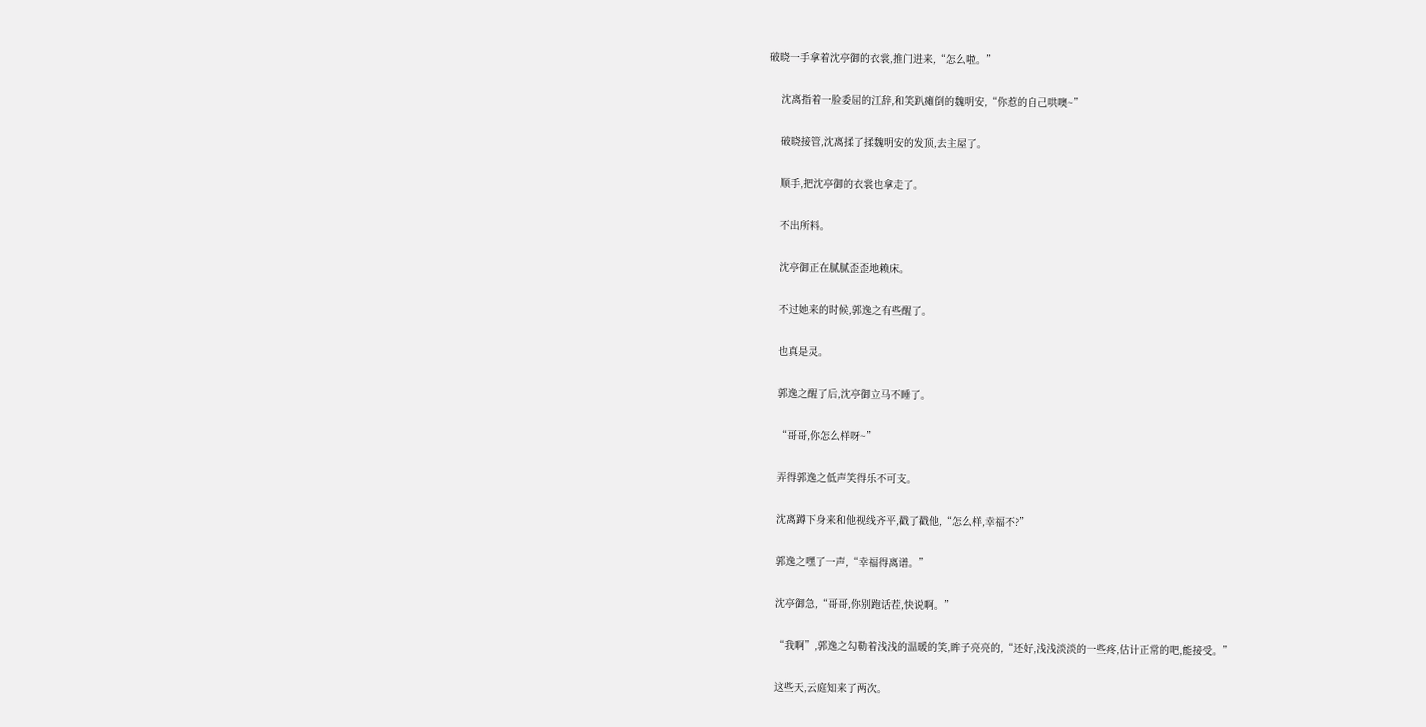破晓一手拿着沈亭御的衣裳,推门进来,“怎么啦。”


    沈离指着一脸委屈的江辞,和笑趴瘫倒的魏明安,“你惹的自己哄噢~”


    破晓接管,沈离揉了揉魏明安的发顶,去主屋了。


    顺手,把沈亭御的衣裳也拿走了。


    不出所料。


    沈亭御正在腻腻歪歪地赖床。


    不过她来的时候,郭逸之有些醒了。


    也真是灵。


    郭逸之醒了后,沈亭御立马不睡了。


    “哥哥,你怎么样呀~”


    弄得郭逸之低声笑得乐不可支。


    沈离蹲下身来和他视线齐平,戳了戳他,“怎么样,幸福不?”


    郭逸之嘿了一声,“幸福得离谱。”


    沈亭御急,“哥哥,你别跑话茬,快说啊。”


    “我啊”,郭逸之勾勒着浅浅的温暖的笑,眸子亮亮的,“还好,浅浅淡淡的一些疼,估计正常的吧,能接受。”


    这些天,云庭知来了两次。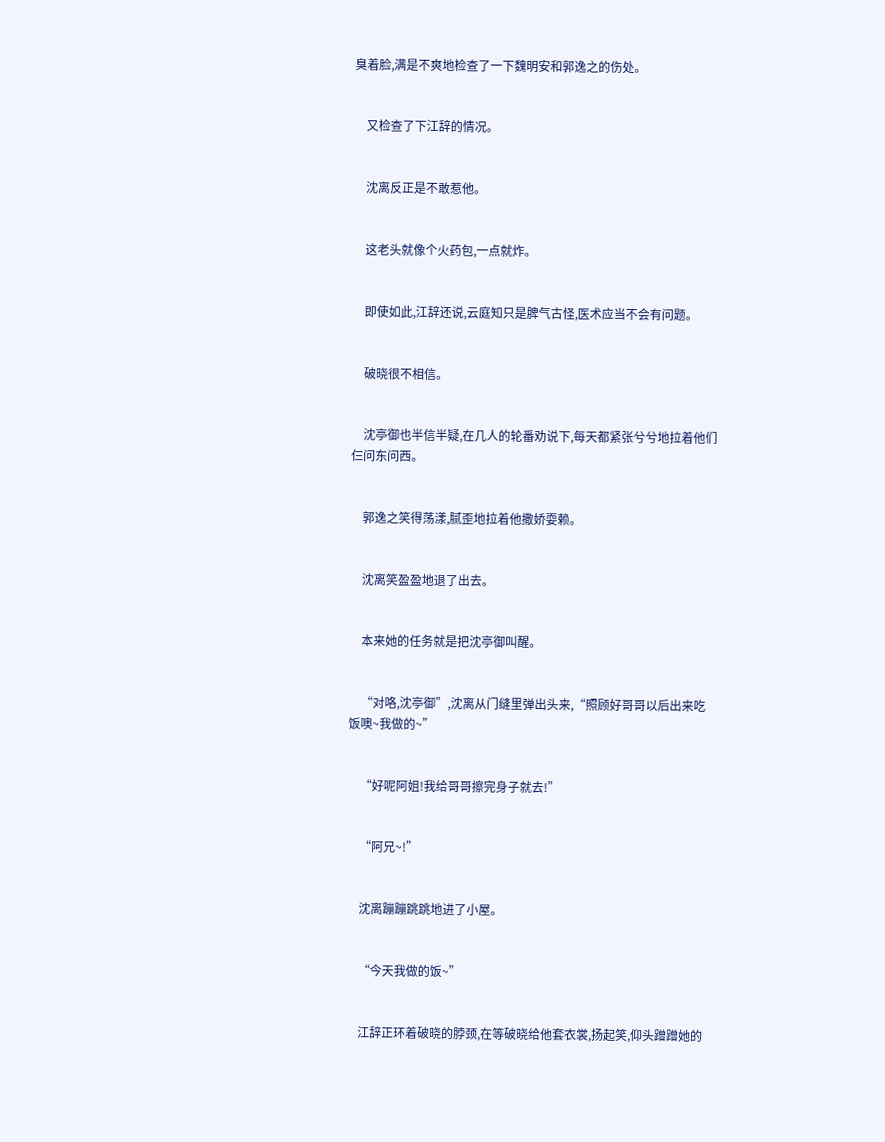臭着脸,满是不爽地检查了一下魏明安和郭逸之的伤处。


    又检查了下江辞的情况。


    沈离反正是不敢惹他。


    这老头就像个火药包,一点就炸。


    即使如此,江辞还说,云庭知只是脾气古怪,医术应当不会有问题。


    破晓很不相信。


    沈亭御也半信半疑,在几人的轮番劝说下,每天都紧张兮兮地拉着他们仨问东问西。


    郭逸之笑得荡漾,腻歪地拉着他撒娇耍赖。


    沈离笑盈盈地退了出去。


    本来她的任务就是把沈亭御叫醒。


    “对咯,沈亭御”,沈离从门缝里弹出头来,“照顾好哥哥以后出来吃饭噢~我做的~”


    “好呢阿姐!我给哥哥擦完身子就去!”


    “阿兄~!”


    沈离蹦蹦跳跳地进了小屋。


    “今天我做的饭~”


    江辞正环着破晓的脖颈,在等破晓给他套衣裳,扬起笑,仰头蹭蹭她的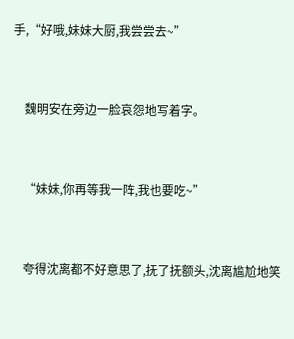手,“好哦,妹妹大厨,我尝尝去~”


    魏明安在旁边一脸哀怨地写着字。


    “妹妹,你再等我一阵,我也要吃~”


    夸得沈离都不好意思了,抚了抚额头,沈离尴尬地笑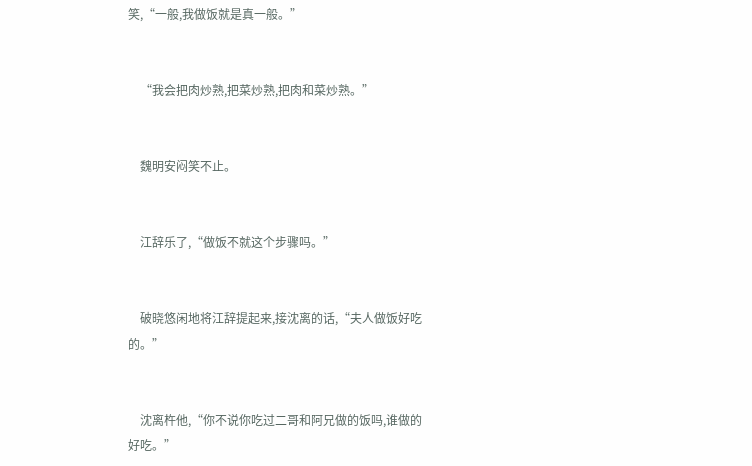笑,“一般,我做饭就是真一般。”


    “我会把肉炒熟,把菜炒熟,把肉和菜炒熟。”


    魏明安闷笑不止。


    江辞乐了,“做饭不就这个步骤吗。”


    破晓悠闲地将江辞提起来,接沈离的话,“夫人做饭好吃的。”


    沈离杵他,“你不说你吃过二哥和阿兄做的饭吗,谁做的好吃。”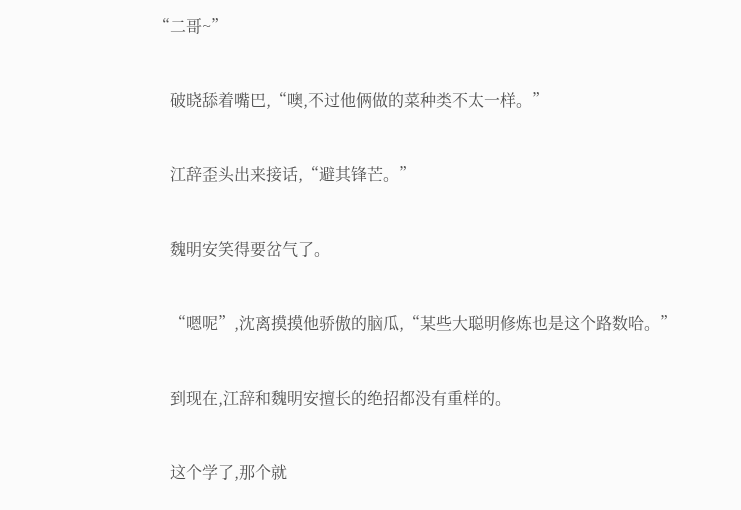“二哥~”


    破晓舔着嘴巴,“噢,不过他俩做的菜种类不太一样。”


    江辞歪头出来接话,“避其锋芒。”


    魏明安笑得要岔气了。


    “嗯呢”,沈离摸摸他骄傲的脑瓜,“某些大聪明修炼也是这个路数哈。”


    到现在,江辞和魏明安擅长的绝招都没有重样的。


    这个学了,那个就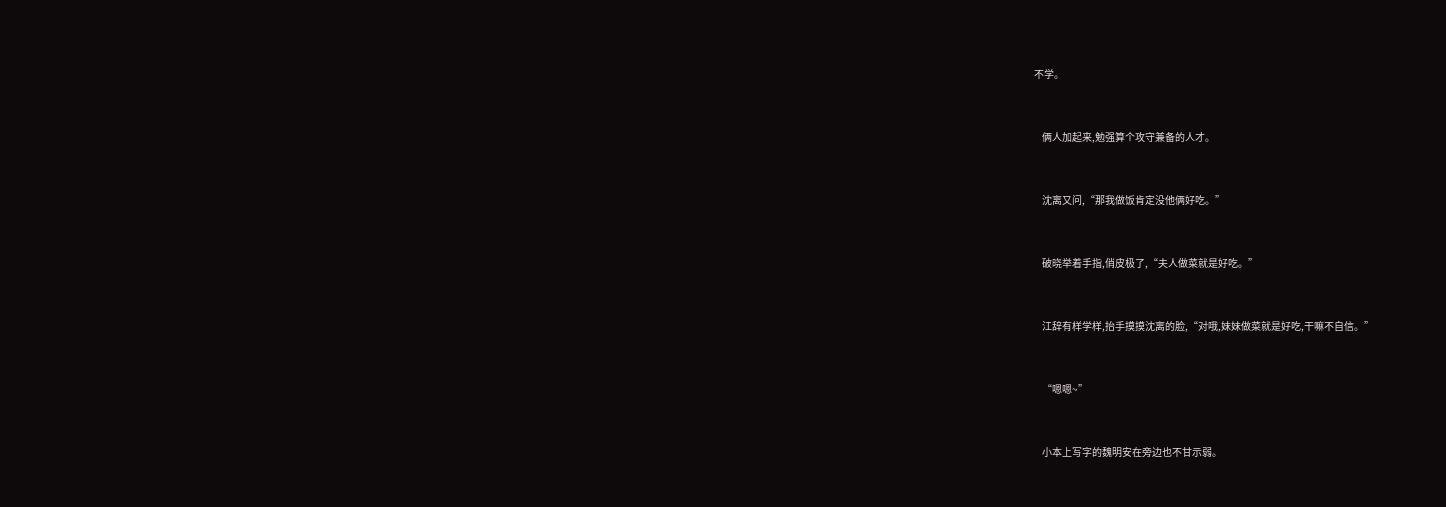不学。


    俩人加起来,勉强算个攻守兼备的人才。


    沈离又问,“那我做饭肯定没他俩好吃。”


    破晓举着手指,俏皮极了,“夫人做菜就是好吃。”


    江辞有样学样,抬手摸摸沈离的脸,“对哦,妹妹做菜就是好吃,干嘛不自信。”


    “嗯嗯~”


    小本上写字的魏明安在旁边也不甘示弱。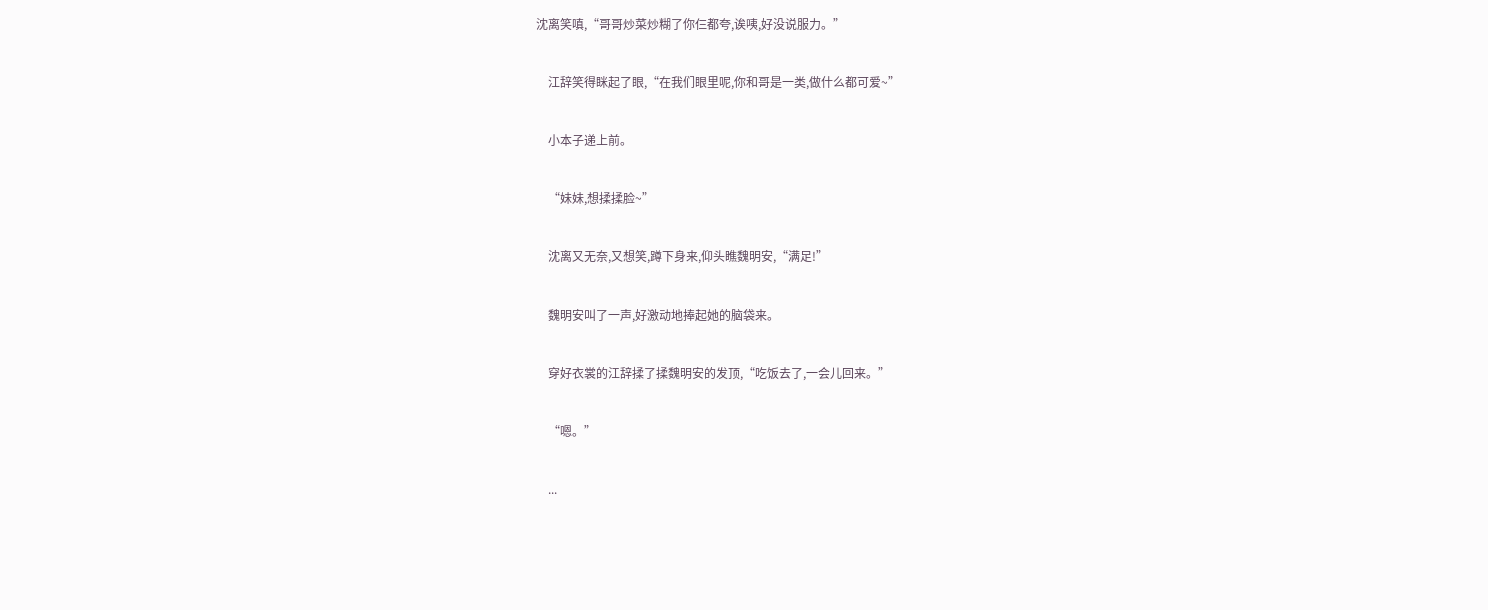沈离笑嗔,“哥哥炒菜炒糊了你仨都夸,诶咦,好没说服力。”


    江辞笑得眯起了眼,“在我们眼里呢,你和哥是一类,做什么都可爱~”


    小本子递上前。


    “妹妹,想揉揉脸~”


    沈离又无奈,又想笑,蹲下身来,仰头瞧魏明安,“满足!”


    魏明安叫了一声,好激动地捧起她的脑袋来。


    穿好衣裳的江辞揉了揉魏明安的发顶,“吃饭去了,一会儿回来。”


    “嗯。”


    ...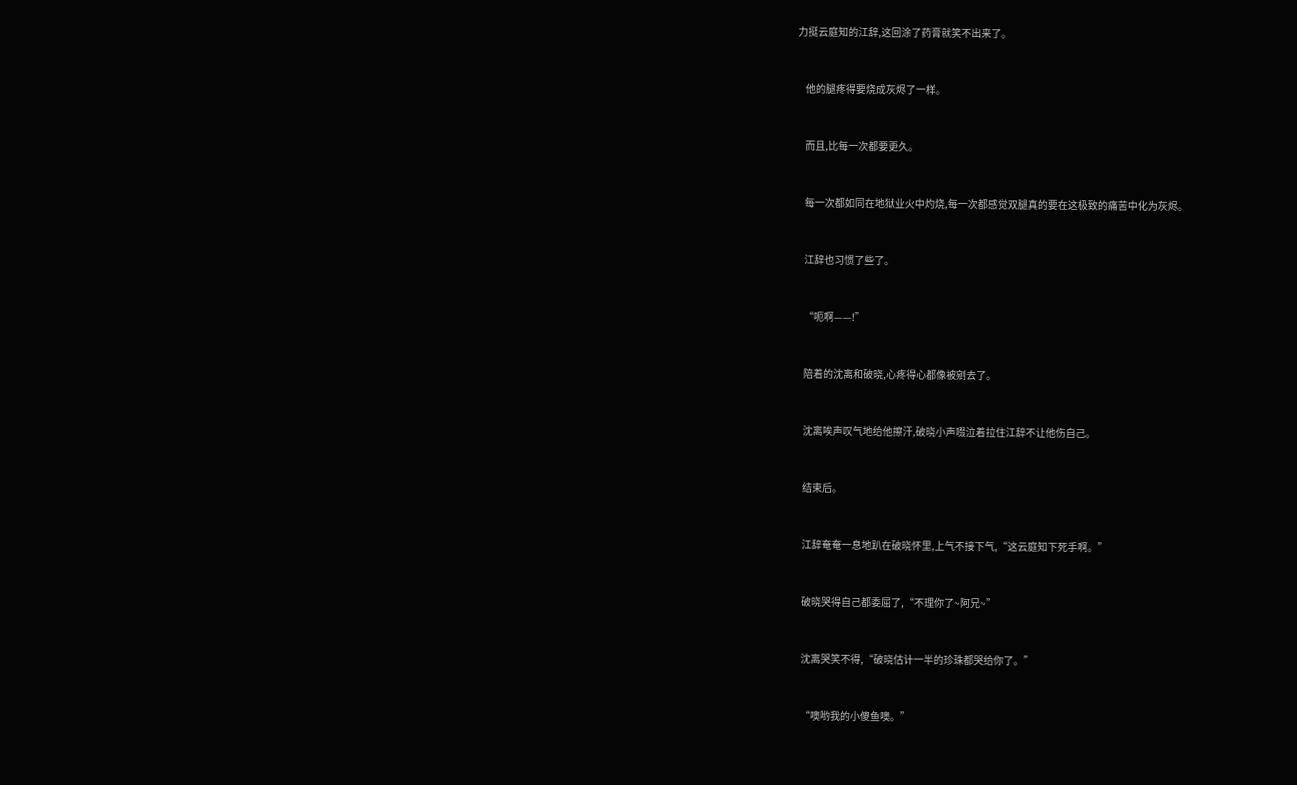力挺云庭知的江辞,这回涂了药膏就笑不出来了。


    他的腿疼得要烧成灰烬了一样。


    而且,比每一次都要更久。


    每一次都如同在地狱业火中灼烧,每一次都感觉双腿真的要在这极致的痛苦中化为灰烬。


    江辞也习惯了些了。


    “呃啊——!”


    陪着的沈离和破晓,心疼得心都像被剜去了。


    沈离唉声叹气地给他擦汗,破晓小声啜泣着拉住江辞不让他伤自己。


    结束后。


    江辞奄奄一息地趴在破晓怀里,上气不接下气,“这云庭知下死手啊。”


    破晓哭得自己都委屈了,“不理你了~阿兄~”


    沈离哭笑不得,“破晓估计一半的珍珠都哭给你了。”


    “噢哟我的小傻鱼噢。”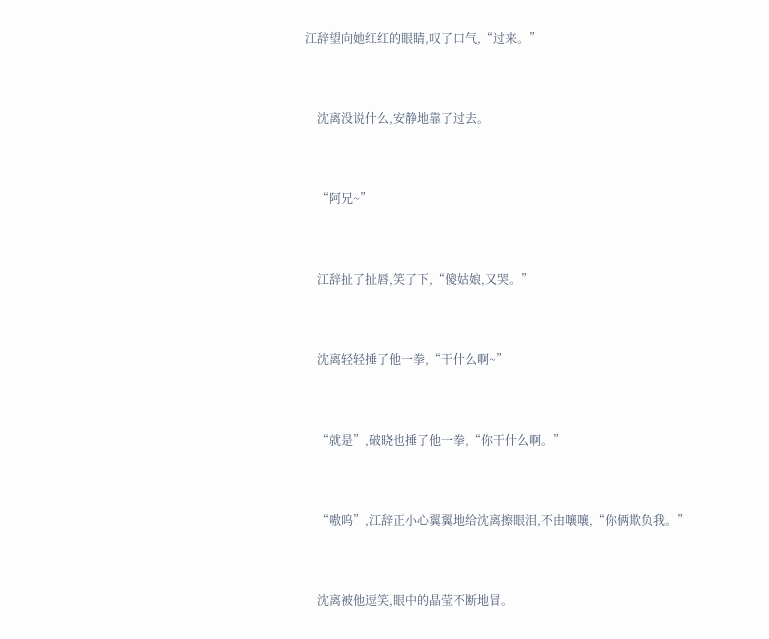江辞望向她红红的眼睛,叹了口气,“过来。”


    沈离没说什么,安静地靠了过去。


    “阿兄~”


    江辞扯了扯唇,笑了下,“傻姑娘,又哭。”


    沈离轻轻捶了他一拳,“干什么啊~”


    “就是”,破晓也捶了他一拳,“你干什么啊。”


    “嗷呜”,江辞正小心翼翼地给沈离擦眼泪,不由嚷嚷,“你俩欺负我。”


    沈离被他逗笑,眼中的晶莹不断地冒。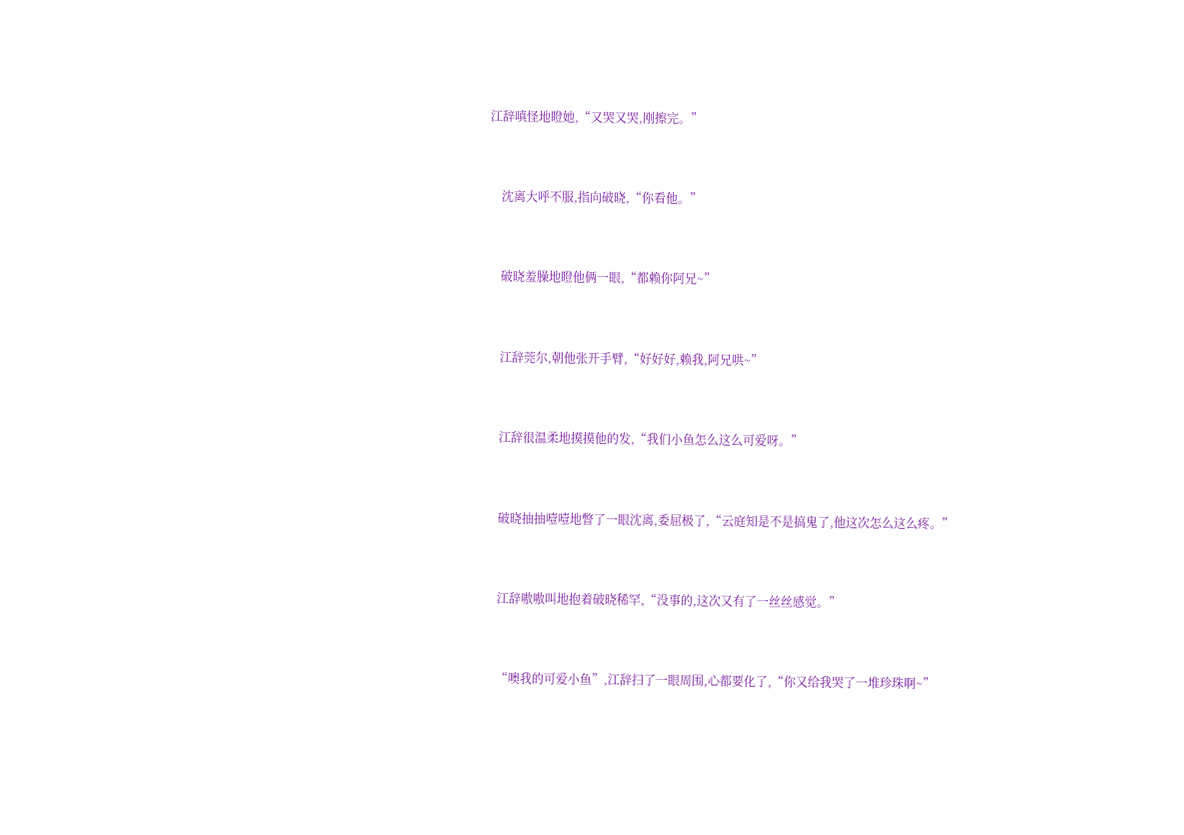江辞嗔怪地瞪她,“又哭又哭,刚擦完。”


    沈离大呼不服,指向破晓,“你看他。”


    破晓羞臊地瞪他俩一眼,“都赖你阿兄~”


    江辞莞尔,朝他张开手臂,“好好好,赖我,阿兄哄~”


    江辞很温柔地摸摸他的发,“我们小鱼怎么这么可爱呀。”


    破晓抽抽噎噎地瞥了一眼沈离,委屈极了,“云庭知是不是搞鬼了,他这次怎么这么疼。”


    江辞嗷嗷叫地抱着破晓稀罕,“没事的,这次又有了一丝丝感觉。”


    “噢我的可爱小鱼”,江辞扫了一眼周围,心都要化了,“你又给我哭了一堆珍珠啊~”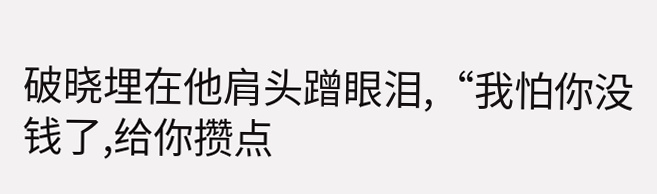破晓埋在他肩头蹭眼泪,“我怕你没钱了,给你攒点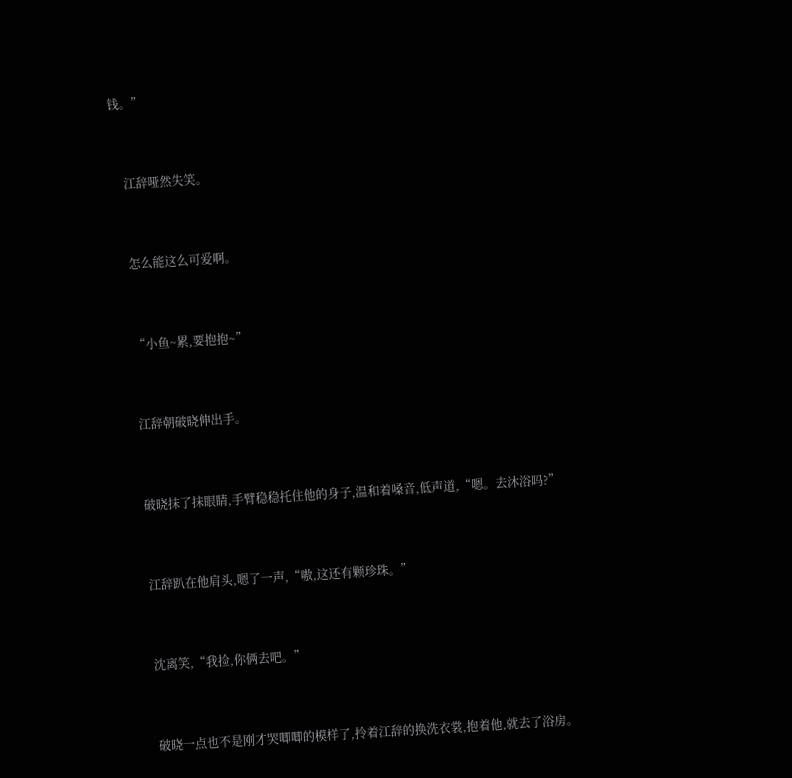钱。”


    江辞哑然失笑。


    怎么能这么可爱啊。


    “小鱼~累,要抱抱~”


    江辞朝破晓伸出手。


    破晓抹了抹眼睛,手臂稳稳托住他的身子,温和着嗓音,低声道,“嗯。去沐浴吗?”


    江辞趴在他肩头,嗯了一声,“嗷,这还有颗珍珠。”


    沈离笑,“我捡,你俩去吧。”


    破晓一点也不是刚才哭唧唧的模样了,拎着江辞的换洗衣裳,抱着他,就去了浴房。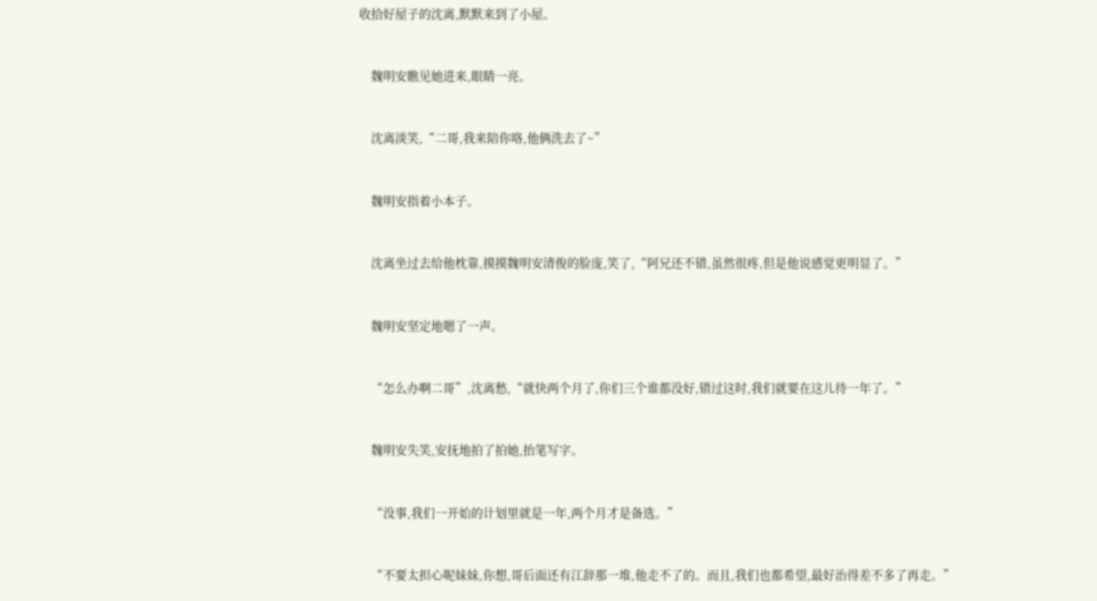收拾好屋子的沈离,默默来到了小屋。


    魏明安瞧见她进来,眼睛一亮。


    沈离淡笑,“二哥,我来陪你咯,他俩洗去了~”


    魏明安指着小本子。


    沈离坐过去给他枕靠,摸摸魏明安清俊的脸庞,笑了,“阿兄还不错,虽然很疼,但是他说感觉更明显了。”


    魏明安坚定地嗯了一声。


    “怎么办啊二哥”,沈离愁,“就快两个月了,你们三个谁都没好,错过这时,我们就要在这儿待一年了。”


    魏明安失笑,安抚地拍了拍她,抬笔写字。


    “没事,我们一开始的计划里就是一年,两个月才是备选。”


    “不要太担心呢妹妹,你想,哥后面还有江辞那一堆,他走不了的。而且,我们也都希望,最好治得差不多了再走。”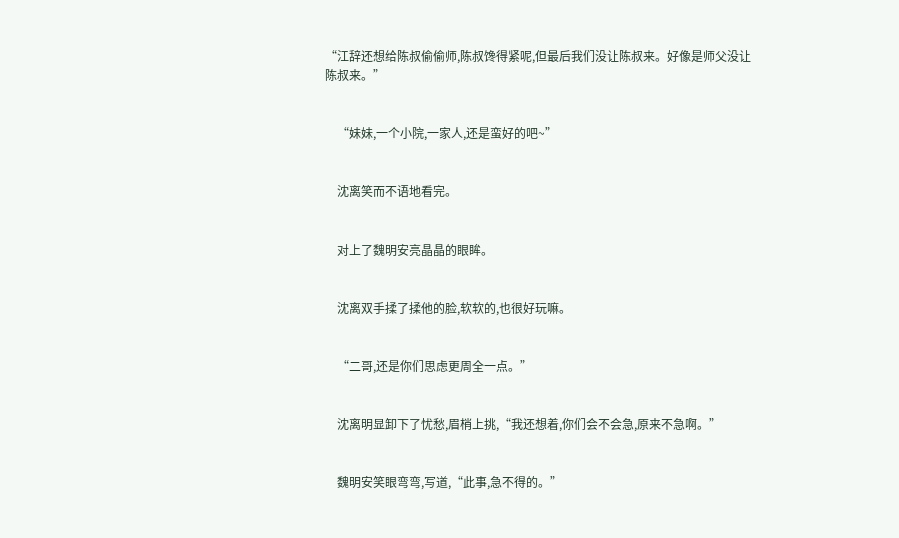“江辞还想给陈叔偷偷师,陈叔馋得紧呢,但最后我们没让陈叔来。好像是师父没让陈叔来。”


    “妹妹,一个小院,一家人,还是蛮好的吧~”


    沈离笑而不语地看完。


    对上了魏明安亮晶晶的眼眸。


    沈离双手揉了揉他的脸,软软的,也很好玩嘛。


    “二哥,还是你们思虑更周全一点。”


    沈离明显卸下了忧愁,眉梢上挑,“我还想着,你们会不会急,原来不急啊。”


    魏明安笑眼弯弯,写道,“此事,急不得的。”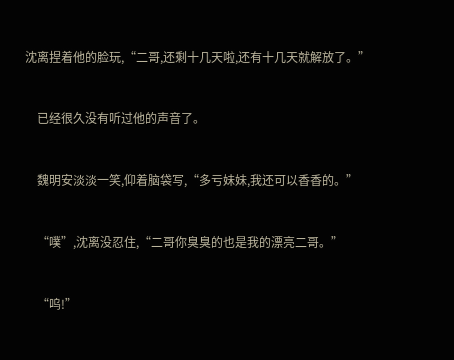沈离捏着他的脸玩,“二哥,还剩十几天啦,还有十几天就解放了。”


    已经很久没有听过他的声音了。


    魏明安淡淡一笑,仰着脑袋写,“多亏妹妹,我还可以香香的。”


    “噗”,沈离没忍住,“二哥你臭臭的也是我的漂亮二哥。”


    “呜!”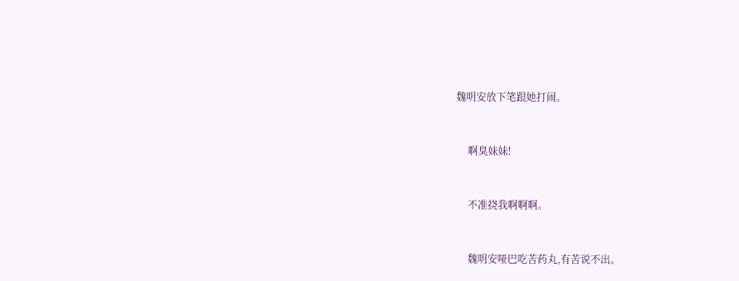魏明安放下笔跟她打闹。


    啊臭妹妹!


    不准挠我啊啊啊。


    魏明安哑巴吃苦药丸,有苦说不出。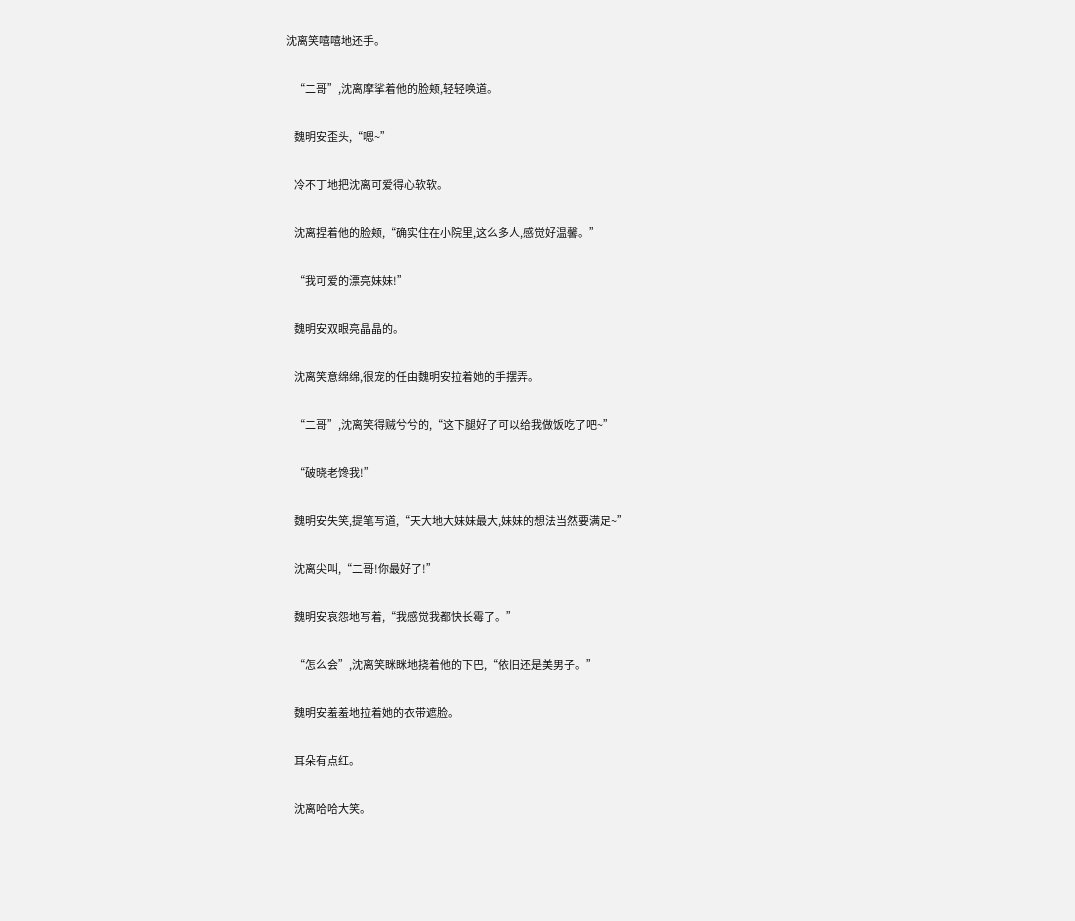沈离笑嘻嘻地还手。


    “二哥”,沈离摩挲着他的脸颊,轻轻唤道。


    魏明安歪头,“嗯~”


    冷不丁地把沈离可爱得心软软。


    沈离捏着他的脸颊,“确实住在小院里,这么多人,感觉好温馨。”


    “我可爱的漂亮妹妹!”


    魏明安双眼亮晶晶的。


    沈离笑意绵绵,很宠的任由魏明安拉着她的手摆弄。


    “二哥”,沈离笑得贼兮兮的,“这下腿好了可以给我做饭吃了吧~”


    “破晓老馋我!”


    魏明安失笑,提笔写道,“天大地大妹妹最大,妹妹的想法当然要满足~”


    沈离尖叫,“二哥!你最好了!”


    魏明安哀怨地写着,“我感觉我都快长霉了。”


    “怎么会”,沈离笑眯眯地挠着他的下巴,“依旧还是美男子。”


    魏明安羞羞地拉着她的衣带遮脸。


    耳朵有点红。


    沈离哈哈大笑。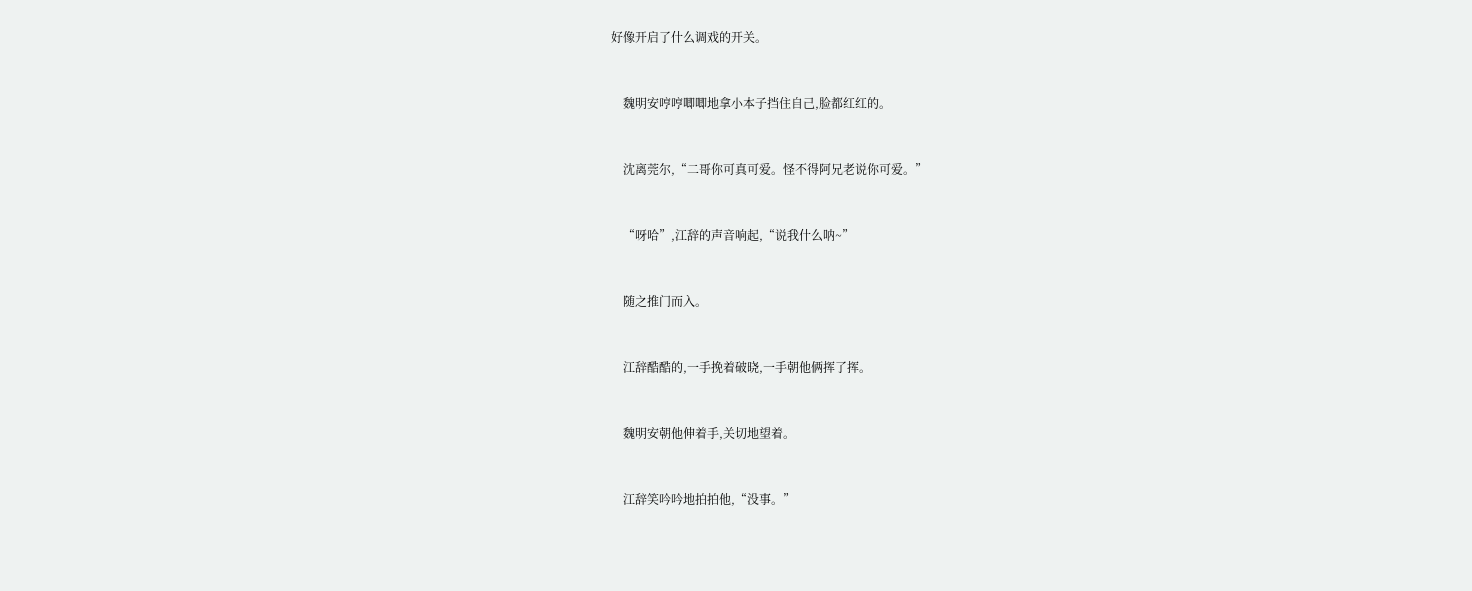好像开启了什么调戏的开关。


    魏明安哼哼唧唧地拿小本子挡住自己,脸都红红的。


    沈离莞尔,“二哥你可真可爱。怪不得阿兄老说你可爱。”


    “呀哈”,江辞的声音响起,“说我什么呐~”


    随之推门而入。


    江辞酷酷的,一手挽着破晓,一手朝他俩挥了挥。


    魏明安朝他伸着手,关切地望着。


    江辞笑吟吟地拍拍他,“没事。”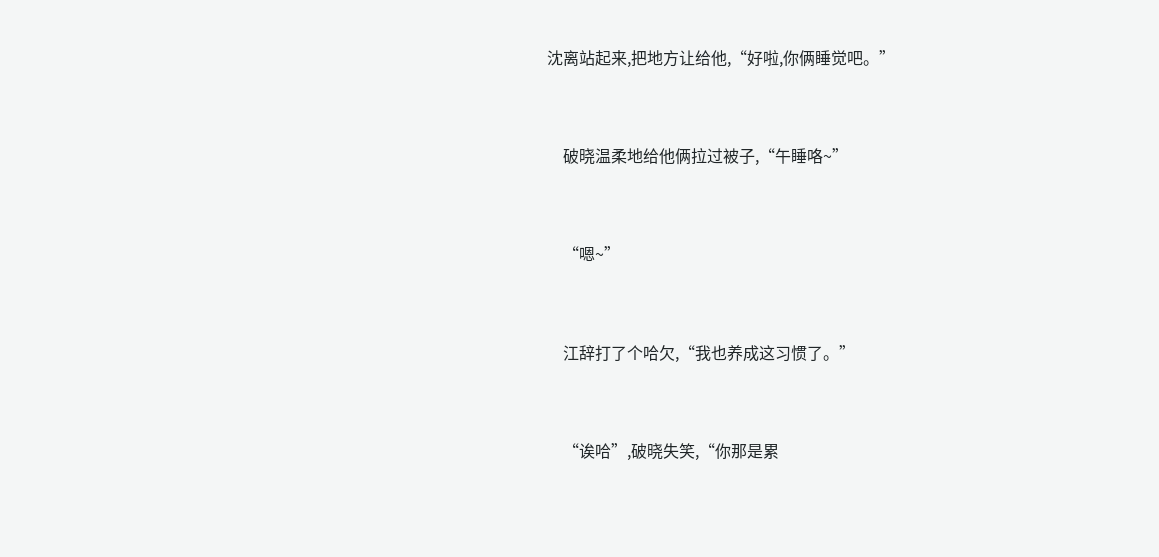沈离站起来,把地方让给他,“好啦,你俩睡觉吧。”


    破晓温柔地给他俩拉过被子,“午睡咯~”


    “嗯~”


    江辞打了个哈欠,“我也养成这习惯了。”


    “诶哈”,破晓失笑,“你那是累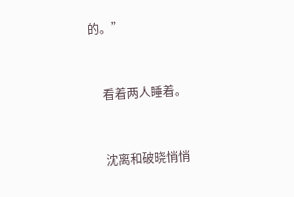的。”


    看着两人睡着。


    沈离和破晓悄悄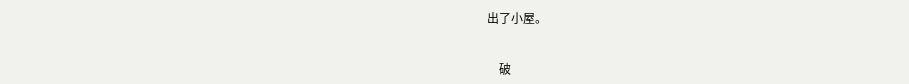出了小屋。


    破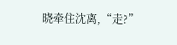晓牵住沈离,“走?”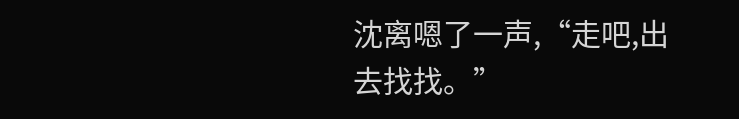沈离嗯了一声,“走吧,出去找找。”